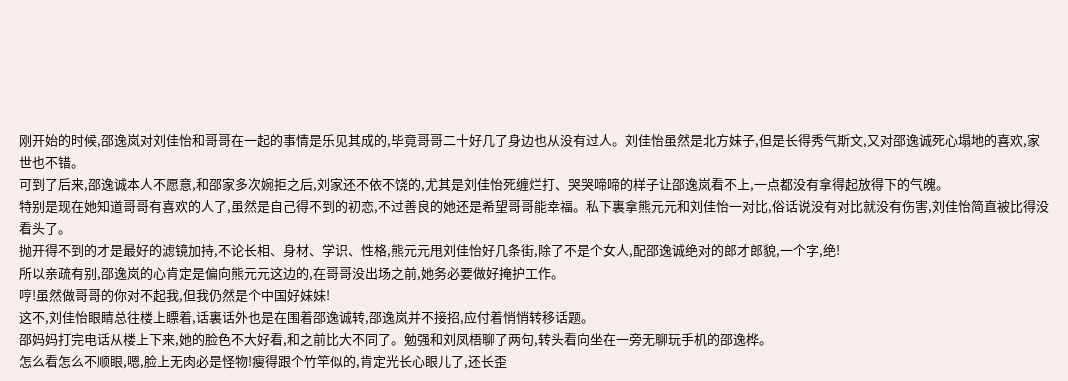刚开始的时候,邵逸岚对刘佳怡和哥哥在一起的事情是乐见其成的,毕竟哥哥二十好几了身边也从没有过人。刘佳怡虽然是北方妹子,但是长得秀气斯文,又对邵逸诚死心塌地的喜欢,家世也不错。
可到了后来,邵逸诚本人不愿意,和邵家多次婉拒之后,刘家还不依不饶的,尤其是刘佳怡死缠烂打、哭哭啼啼的样子让邵逸岚看不上,一点都没有拿得起放得下的气魄。
特别是现在她知道哥哥有喜欢的人了,虽然是自己得不到的初恋,不过善良的她还是希望哥哥能幸福。私下裏拿熊元元和刘佳怡一对比,俗话说没有对比就没有伤害,刘佳怡简直被比得没看头了。
抛开得不到的才是最好的滤镜加持,不论长相、身材、学识、性格,熊元元甩刘佳怡好几条街,除了不是个女人,配邵逸诚绝对的郎才郎貌,一个字,绝!
所以亲疏有别,邵逸岚的心肯定是偏向熊元元这边的,在哥哥没出场之前,她务必要做好掩护工作。
哼!虽然做哥哥的你对不起我,但我仍然是个中国好妹妹!
这不,刘佳怡眼睛总往楼上瞟着,话裏话外也是在围着邵逸诚转,邵逸岚并不接招,应付着悄悄转移话题。
邵妈妈打完电话从楼上下来,她的脸色不大好看,和之前比大不同了。勉强和刘凤梧聊了两句,转头看向坐在一旁无聊玩手机的邵逸桦。
怎么看怎么不顺眼,嗯,脸上无肉必是怪物!瘦得跟个竹竿似的,肯定光长心眼儿了,还长歪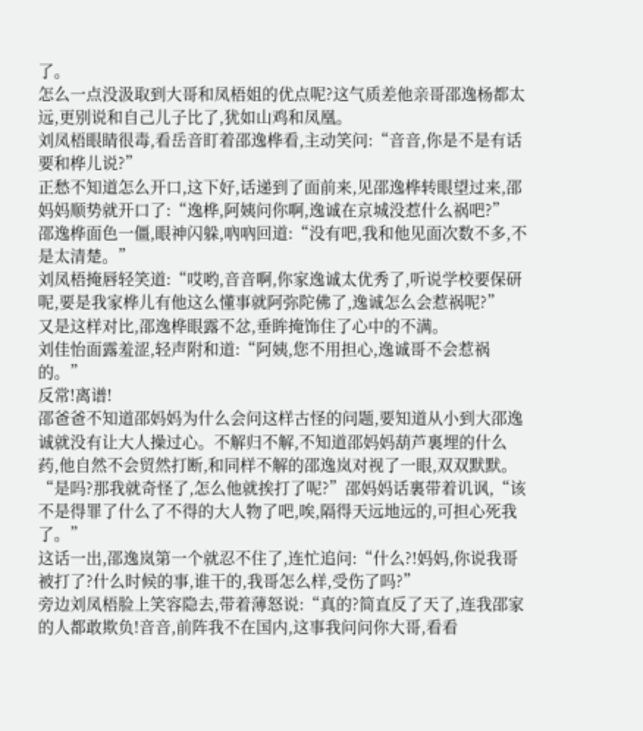了。
怎么一点没汲取到大哥和凤梧姐的优点呢?这气质差他亲哥邵逸杨都太远,更别说和自己儿子比了,犹如山鸡和凤凰。
刘凤梧眼睛很毒,看岳音盯着邵逸桦看,主动笑问:“音音,你是不是有话要和桦儿说?”
正愁不知道怎么开口,这下好,话递到了面前来,见邵逸桦转眼望过来,邵妈妈顺势就开口了:“逸桦,阿姨问你啊,逸诚在京城没惹什么祸吧?”
邵逸桦面色一僵,眼神闪躲,吶吶回道:“没有吧,我和他见面次数不多,不是太清楚。”
刘凤梧掩唇轻笑道:“哎哟,音音啊,你家逸诚太优秀了,听说学校要保研呢,要是我家桦儿有他这么懂事就阿弥陀佛了,逸诚怎么会惹祸呢?”
又是这样对比,邵逸桦眼露不忿,垂眸掩饰住了心中的不满。
刘佳怡面露羞涩,轻声附和道:“阿姨,您不用担心,逸诚哥不会惹祸的。”
反常!离谱!
邵爸爸不知道邵妈妈为什么会问这样古怪的问题,要知道从小到大邵逸诚就没有让大人操过心。不解归不解,不知道邵妈妈葫芦裏埋的什么药,他自然不会贸然打断,和同样不解的邵逸岚对视了一眼,双双默默。
“是吗?那我就奇怪了,怎么他就挨打了呢?”邵妈妈话裏带着讥讽,“该不是得罪了什么了不得的大人物了吧,唉,隔得天远地远的,可担心死我了。”
这话一出,邵逸岚第一个就忍不住了,连忙追问:“什么?!妈妈,你说我哥被打了?什么时候的事,谁干的,我哥怎么样,受伤了吗?”
旁边刘凤梧脸上笑容隐去,带着薄怒说:“真的?简直反了天了,连我邵家的人都敢欺负!音音,前阵我不在国内,这事我问问你大哥,看看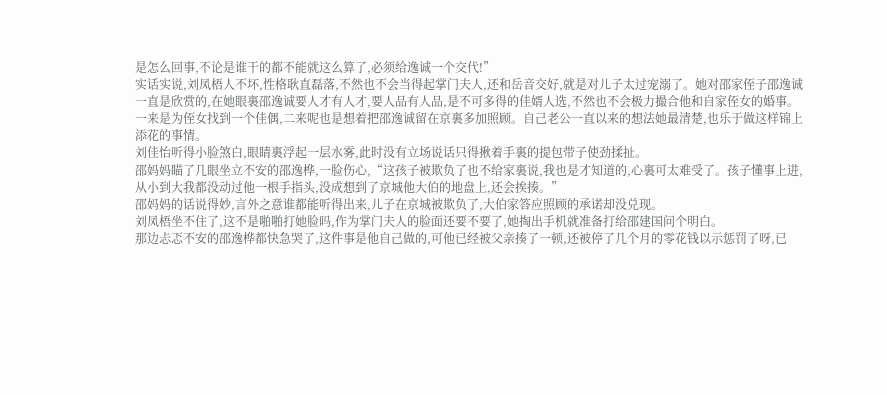是怎么回事,不论是谁干的都不能就这么算了,必须给逸诚一个交代!”
实话实说,刘凤梧人不坏,性格耿直磊落,不然也不会当得起掌门夫人,还和岳音交好,就是对儿子太过宠溺了。她对邵家侄子邵逸诚一直是欣赏的,在她眼裏邵逸诚要人才有人才,要人品有人品,是不可多得的佳婿人选,不然也不会极力撮合他和自家侄女的婚事。
一来是为侄女找到一个佳偶,二来呢也是想着把邵逸诚留在京裏多加照顾。自己老公一直以来的想法她最清楚,也乐于做这样锦上添花的事情。
刘佳怡听得小脸煞白,眼睛裏浮起一层水雾,此时没有立场说话只得揪着手裏的提包带子使劲揉扯。
邵妈妈瞄了几眼坐立不安的邵逸桦,一脸伤心,“这孩子被欺负了也不给家裏说,我也是才知道的,心裏可太难受了。孩子懂事上进,从小到大我都没动过他一根手指头,没成想到了京城他大伯的地盘上,还会挨揍。”
邵妈妈的话说得妙,言外之意谁都能听得出来,儿子在京城被欺负了,大伯家答应照顾的承诺却没兑现。
刘凤梧坐不住了,这不是啪啪打她脸吗,作为掌门夫人的脸面还要不要了,她掏出手机就准备打给邵建国问个明白。
那边忐忑不安的邵逸桦都快急哭了,这件事是他自己做的,可他已经被父亲揍了一顿,还被停了几个月的零花钱以示惩罚了呀,已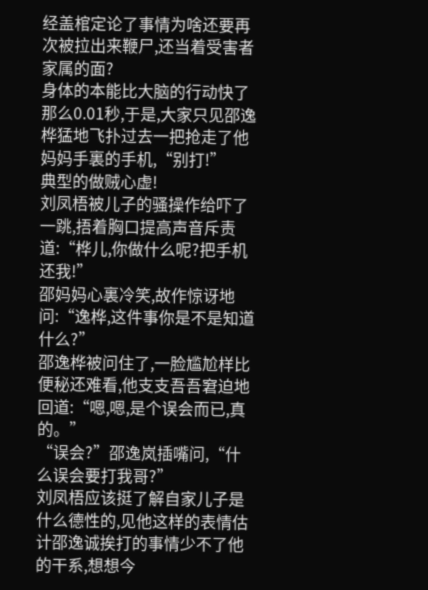经盖棺定论了事情为啥还要再次被拉出来鞭尸,还当着受害者家属的面?
身体的本能比大脑的行动快了那么0.01秒,于是,大家只见邵逸桦猛地飞扑过去一把抢走了他妈妈手裏的手机,“别打!”
典型的做贼心虚!
刘凤梧被儿子的骚操作给吓了一跳,捂着胸口提高声音斥责道:“桦儿,你做什么呢?把手机还我!”
邵妈妈心裏冷笑,故作惊讶地问:“逸桦,这件事你是不是知道什么?”
邵逸桦被问住了,一脸尴尬样比便秘还难看,他支支吾吾窘迫地回道:“嗯,嗯,是个误会而已,真的。”
“误会?”邵逸岚插嘴问,“什么误会要打我哥?”
刘凤梧应该挺了解自家儿子是什么德性的,见他这样的表情估计邵逸诚挨打的事情少不了他的干系,想想今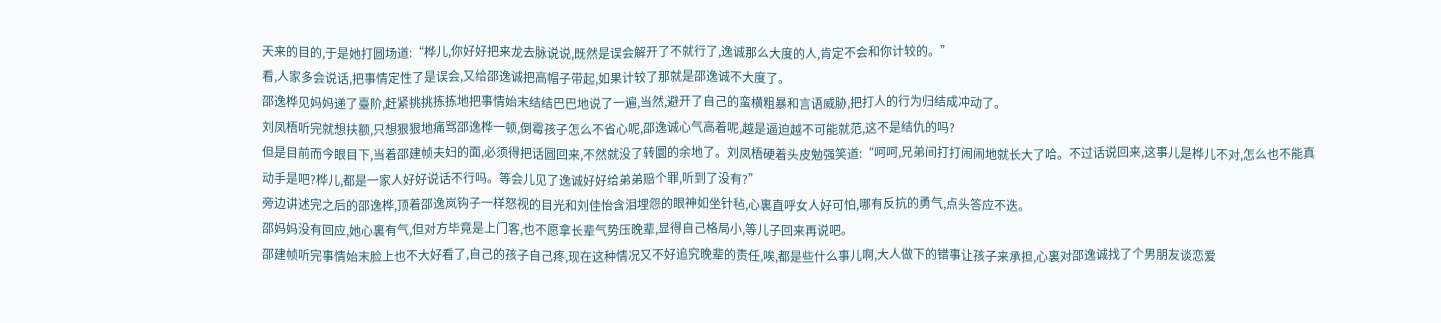天来的目的,于是她打圆场道:“桦儿,你好好把来龙去脉说说,既然是误会解开了不就行了,逸诚那么大度的人,肯定不会和你计较的。”
看,人家多会说话,把事情定性了是误会,又给邵逸诚把高帽子带起,如果计较了那就是邵逸诚不大度了。
邵逸桦见妈妈递了臺阶,赶紧挑挑拣拣地把事情始末结结巴巴地说了一遍,当然,避开了自己的蛮横粗暴和言语威胁,把打人的行为归结成冲动了。
刘凤梧听完就想扶额,只想狠狠地痛骂邵逸桦一顿,倒霉孩子怎么不省心呢,邵逸诚心气高着呢,越是逼迫越不可能就范,这不是结仇的吗?
但是目前而今眼目下,当着邵建帧夫妇的面,必须得把话圆回来,不然就没了转圜的余地了。刘凤梧硬着头皮勉强笑道:“呵呵,兄弟间打打闹闹地就长大了哈。不过话说回来,这事儿是桦儿不对,怎么也不能真动手是吧?桦儿,都是一家人好好说话不行吗。等会儿见了逸诚好好给弟弟赔个罪,听到了没有?”
旁边讲述完之后的邵逸桦,顶着邵逸岚钩子一样怒视的目光和刘佳怡含泪埋怨的眼神如坐针毡,心裏直呼女人好可怕,哪有反抗的勇气,点头答应不迭。
邵妈妈没有回应,她心裏有气,但对方毕竟是上门客,也不愿拿长辈气势压晚辈,显得自己格局小,等儿子回来再说吧。
邵建帧听完事情始末脸上也不大好看了,自己的孩子自己疼,现在这种情况又不好追究晚辈的责任,唉,都是些什么事儿啊,大人做下的错事让孩子来承担,心裏对邵逸诚找了个男朋友谈恋爱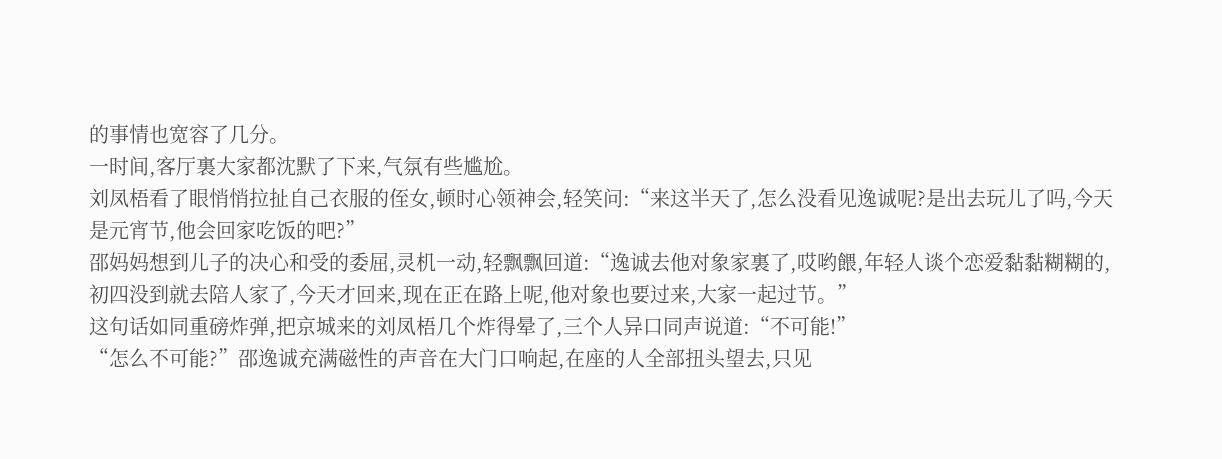的事情也宽容了几分。
一时间,客厅裏大家都沈默了下来,气氛有些尴尬。
刘凤梧看了眼悄悄拉扯自己衣服的侄女,顿时心领神会,轻笑问:“来这半天了,怎么没看见逸诚呢?是出去玩儿了吗,今天是元宵节,他会回家吃饭的吧?”
邵妈妈想到儿子的决心和受的委屈,灵机一动,轻飘飘回道:“逸诚去他对象家裏了,哎哟餵,年轻人谈个恋爱黏黏糊糊的,初四没到就去陪人家了,今天才回来,现在正在路上呢,他对象也要过来,大家一起过节。”
这句话如同重磅炸弹,把京城来的刘凤梧几个炸得晕了,三个人异口同声说道:“不可能!”
“怎么不可能?”邵逸诚充满磁性的声音在大门口响起,在座的人全部扭头望去,只见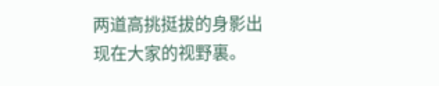两道高挑挺拔的身影出现在大家的视野裏。